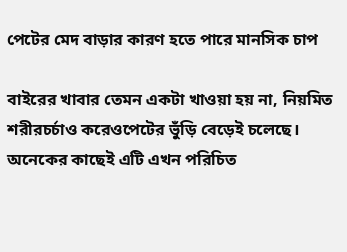পেটের মেদ বাড়ার কারণ হতে পারে মানসিক চাপ

বাইরের খাবার তেমন একটা খাওয়া হয় না, নিয়মিত শরীরচর্চাও করেওপেটের ভুঁড়ি বেড়েই চলেছে। অনেকের কাছেই এটি এখন পরিচিত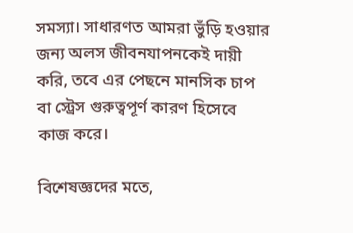সমস্যা। সাধারণত আমরা ভুঁড়ি হওয়ার জন্য অলস জীবনযাপনকেই দায়ী করি, তবে এর পেছনে মানসিক চাপ বা স্ট্রেস গুরুত্বপূর্ণ কারণ হিসেবে কাজ করে।

বিশেষজ্ঞদের মতে,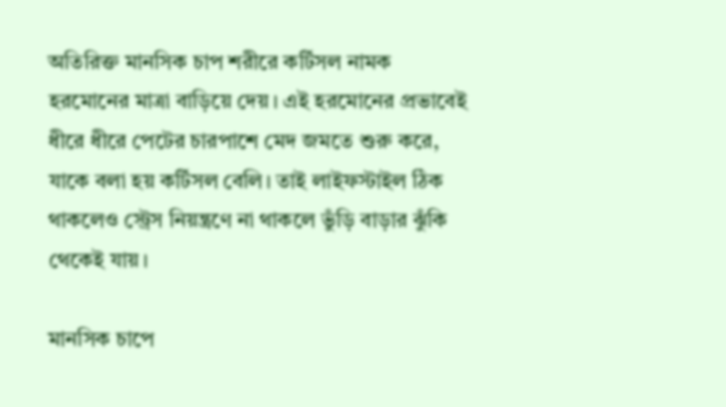অতিরিক্ত মানসিক চাপ শরীরে কর্টিসল নামক হরমোনের মাত্রা বাড়িয়ে দেয়। এই হরমোনের প্রভাবেই ধীরে ধীরে পেটের চারপাশে মেদ জমতে শুরু করে, যাকে বলা হয় কর্টিসল বেলি। তাই লাইফস্টাইল ঠিক থাকলেও স্ট্রেস নিয়ন্ত্রণে না থাকলে ভুঁড়ি বাড়ার ঝুঁকি থেকেই যায়।

মানসিক চাপে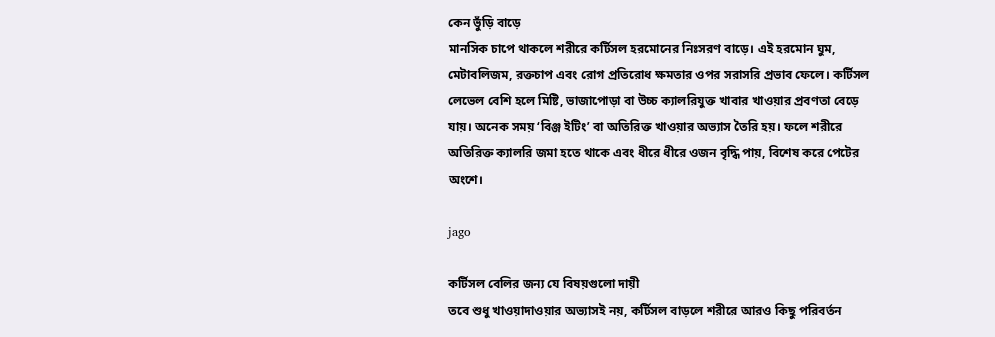কেন ভুঁড়ি বাড়ে
মানসিক চাপে থাকলে শরীরে কর্টিসল হরমোনের নিঃসরণ বাড়ে। এই হরমোন ঘুম, মেটাবলিজম, রক্তচাপ এবং রোগ প্রতিরোধ ক্ষমতার ওপর সরাসরি প্রভাব ফেলে। কর্টিসল লেভেল বেশি হলে মিষ্টি, ভাজাপোড়া বা উচ্চ ক্যালরিযুক্ত খাবার খাওয়ার প্রবণতা বেড়ে যায়। অনেক সময় ‘বিঞ্জ ইটিং’ বা অতিরিক্ত খাওয়ার অভ্যাস তৈরি হয়। ফলে শরীরে অতিরিক্ত ক্যালরি জমা হতে থাকে এবং ধীরে ধীরে ওজন বৃদ্ধি পায়, বিশেষ করে পেটের অংশে।

jago

কর্টিসল বেলির জন্য যে বিষয়গুলো দায়ী
তবে শুধু খাওয়াদাওয়ার অভ্যাসই নয়, কর্টিসল বাড়লে শরীরে আরও কিছু পরিবর্তন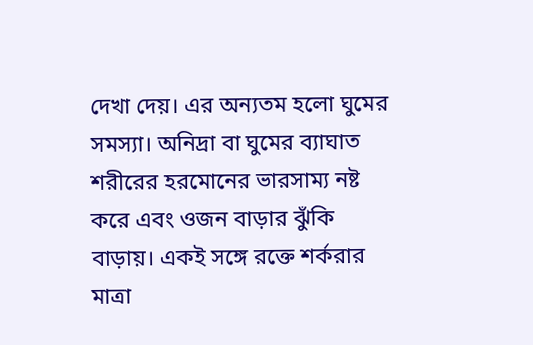দেখা দেয়। এর অন্যতম হলো ঘুমের সমস্যা। অনিদ্রা বা ঘুমের ব্যাঘাত শরীরের হরমোনের ভারসাম্য নষ্ট করে এবং ওজন বাড়ার ঝুঁকি বাড়ায়। একই সঙ্গে রক্তে শর্করার মাত্রা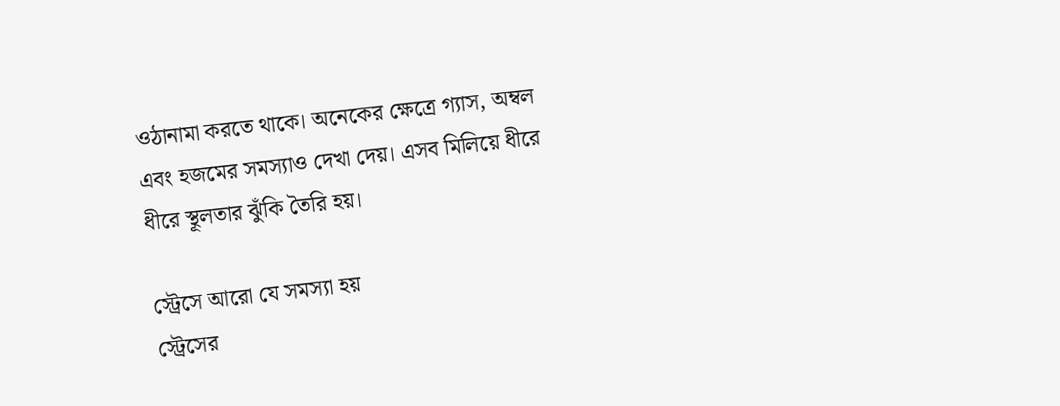ওঠানামা করতে থাকে। অনেকের ক্ষেত্রে গ্যাস, অম্বল এবং হজমের সমস্যাও দেখা দেয়। এসব মিলিয়ে ধীরে ধীরে স্থূলতার ঝুঁকি তৈরি হয়।

স্ট্রেসে আরো যে সমস্যা হয়
স্ট্রেসের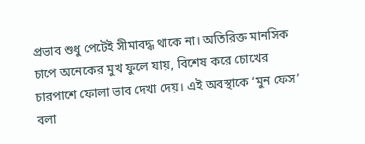প্রভাব শুধু পেটেই সীমাবদ্ধ থাকে না। অতিরিক্ত মানসিক চাপে অনেকের মুখ ফুলে যায়, বিশেষ করে চোখের চারপাশে ফোলা ভাব দেখা দেয়। এই অবস্থাকে ‘মুন ফেস’ বলা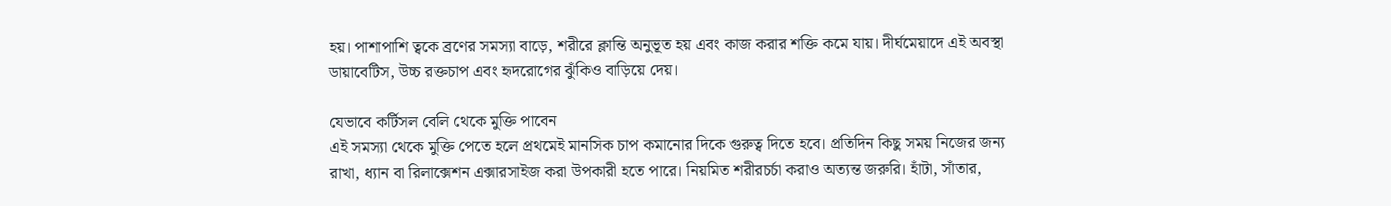হয়। পাশাপাশি ত্বকে ব্রণের সমস্যা বাড়ে, শরীরে ক্লান্তি অনুভূত হয় এবং কাজ করার শক্তি কমে যায়। দীর্ঘমেয়াদে এই অবস্থা ডায়াবেটিস, উচ্চ রক্তচাপ এবং হৃদরোগের ঝুঁকিও বাড়িয়ে দেয়।

যেভাবে কর্টিসল বেলি থেকে মুক্তি পাবেন
এই সমস্যা থেকে মুক্তি পেতে হলে প্রথমেই মানসিক চাপ কমানোর দিকে গুরুত্ব দিতে হবে। প্রতিদিন কিছু সময় নিজের জন্য রাখা, ধ্যান বা রিলাক্সেশন এক্সারসাইজ করা উপকারী হতে পারে। নিয়মিত শরীরচর্চা করাও অত্যন্ত জরুরি। হাঁটা, সাঁতার,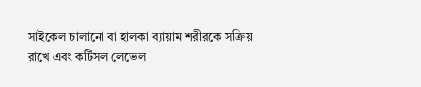সাইকেল চালানো বা হালকা ব্যায়াম শরীরকে সক্রিয় রাখে এবং কর্টিসল লেভেল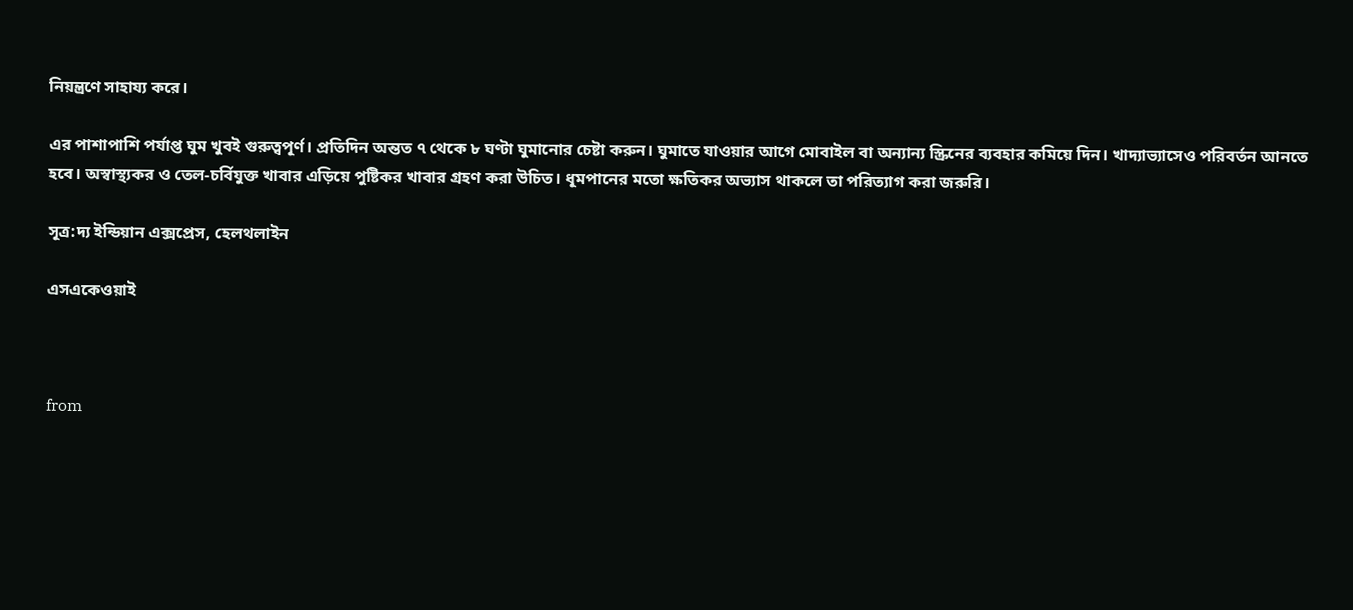নিয়ন্ত্রণে সাহায্য করে।

এর পাশাপাশি পর্যাপ্ত ঘুম খুবই গুরুত্বপূর্ণ। প্রতিদিন অন্তত ৭ থেকে ৮ ঘণ্টা ঘুমানোর চেষ্টা করুন। ঘুমাতে যাওয়ার আগে মোবাইল বা অন্যান্য স্ক্রিনের ব্যবহার কমিয়ে দিন। খাদ্যাভ্যাসেও পরিবর্তন আনতে হবে। অস্বাস্থ্যকর ও তেল-চর্বিযুক্ত খাবার এড়িয়ে পুষ্টিকর খাবার গ্রহণ করা উচিত। ধূমপানের মতো ক্ষতিকর অভ্যাস থাকলে তা পরিত্যাগ করা জরুরি।

সূত্র:দ্য ইন্ডিয়ান এক্সপ্রেস, হেলথলাইন

এসএকেওয়াই



from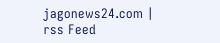jagonews24.com | rss Feed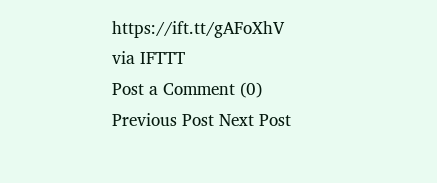https://ift.tt/gAFoXhV
via IFTTT
Post a Comment (0)
Previous Post Next Post